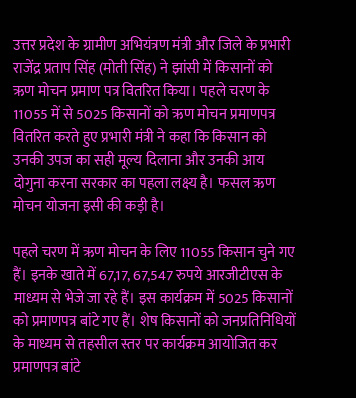उत्तर प्रदेश के ग्रामीण अभियंत्रण मंत्री और जिले के प्रभारी राजेंद्र प्रताप सिंह (मोती सिंह) ने झांसी में किसानों को ऋण मोचन प्रमाण पत्र वितरित किया। पहले चरण के 11055 में से 5025 किसानों को ऋण मोचन प्रमाणपत्र वितरित करते हुए प्रभारी मंत्री ने कहा कि किसान को उनकी उपज का सही मूल्य दिलाना और उनकी आय दोगुना करना सरकार का पहला लक्ष्य है। फसल ऋण मोचन योजना इसी की कड़ी है।

पहले चरण में ऋण मोचन के लिए 11055 किसान चुने गए हैं। इनके खाते में 67,17, 67,547 रुपये आरजीटीएस के माध्यम से भेजे जा रहे हैं। इस कार्यक्रम में 5025 किसानों को प्रमाणपत्र बांटे गए हैं। शेष किसानों को जनप्रतिनिधियों के माध्यम से तहसील स्तर पर कार्यक्रम आयोजित कर प्रमाणपत्र बांटे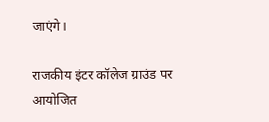जाएंगे।

राजकीय इंटर कॉलेज ग्राउंड पर आयोजित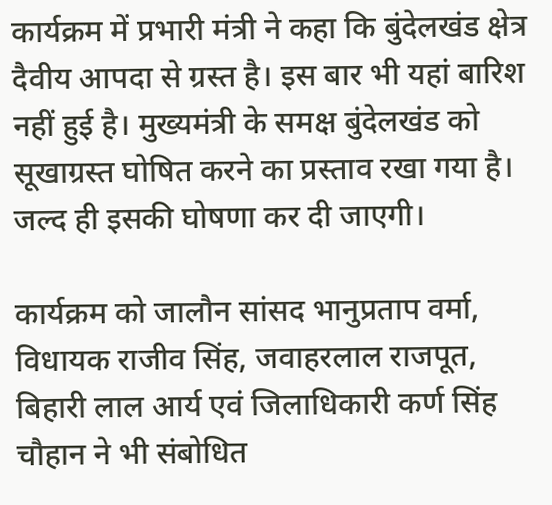कार्यक्रम में प्रभारी मंत्री ने कहा कि बुंदेलखंड क्षेत्र दैवीय आपदा से ग्रस्त है। इस बार भी यहां बारिश नहीं हुई है। मुख्यमंत्री के समक्ष बुंदेलखंड को सूखाग्रस्त घोषित करने का प्रस्ताव रखा गया है। जल्द ही इसकी घोषणा कर दी जाएगी।

कार्यक्रम को जालौन सांसद भानुप्रताप वर्मा, विधायक राजीव सिंह, जवाहरलाल राजपूत, बिहारी लाल आर्य एवं जिलाधिकारी कर्ण सिंह चौहान ने भी संबोधित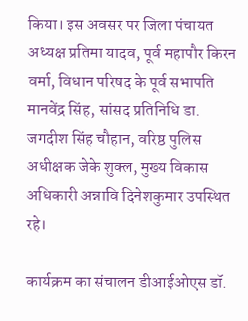किया। इस अवसर पर जिला पंचायत अध्यक्ष प्रतिमा यादव, पूर्व महापौर किरन वर्मा, विधान परिषद के पूर्व सभापति मानवेंद्र सिंह, सांसद प्रतिनिधि डा. जगदीश सिंह चौहान, वरिष्ठ पुलिस अधीक्षक जेके शुक्ल, मुख्य विकास अधिकारी अन्नावि दिनेशकुमार उपस्थित रहे।

कार्यक्रम का संचालन डीआईओएस डॉ.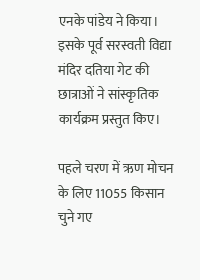एनके पांडेय ने किया। इसके पूर्व सरस्वती विद्या मंदिर दतिया गेट की छात्राओं ने सांस्कृतिक कार्यक्रम प्रस्तुत किए।

पहले चरण में ऋण मोचन के लिए 11055 किसान चुने गए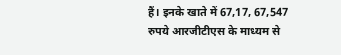हैं। इनके खाते में 67,17, 67,547 रुपये आरजीटीएस के माध्यम से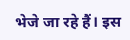भेजे जा रहे हैं। इस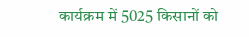कार्यक्रम में 5025 किसानों को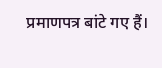प्रमाणपत्र बांटे गए हैं।